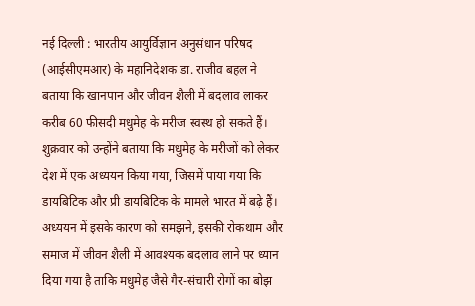नई दिल्ली : भारतीय आयुर्विज्ञान अनुसंधान परिषद (आईसीएमआर) के महानिदेशक डा. राजीव बहल ने बताया कि खानपान और जीवन शैली में बदलाव लाकर करीब 60 फीसदी मधुमेह के मरीज स्वस्थ हो सकते हैं।
शुक्रवार को उन्होंने बताया कि मधुमेह के मरीजों को लेकर देश में एक अध्ययन किया गया, जिसमें पाया गया कि डायबिटिक और प्री डायबिटिक के मामले भारत में बढ़े हैं। अध्ययन में इसके कारण को समझने, इसकी रोकथाम और समाज में जीवन शैली में आवश्यक बदलाव लाने पर ध्यान दिया गया है ताकि मधुमेह जैसे गैर-संचारी रोगों का बोझ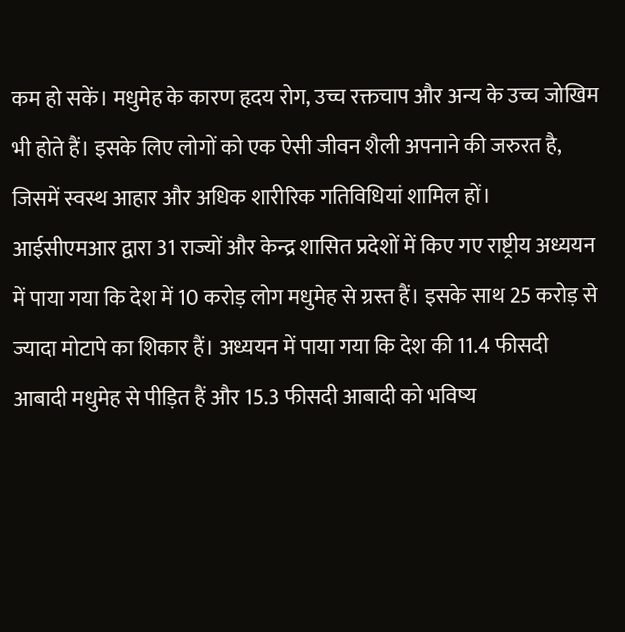कम हो सकें। मधुमेह के कारण हृदय रोग, उच्च रक्तचाप और अन्य के उच्च जोखिम भी होते हैं। इसके लिए लोगों को एक ऐसी जीवन शैली अपनाने की जरुरत है, जिसमें स्वस्थ आहार और अधिक शारीरिक गतिविधियां शामिल हों।
आईसीएमआर द्वारा 31 राज्यों और केन्द्र शासित प्रदेशों में किए गए राष्ट्रीय अध्ययन में पाया गया कि देश में 10 करोड़ लोग मधुमेह से ग्रस्त हैं। इसके साथ 25 करोड़ से ज्यादा मोटापे का शिकार हैं। अध्ययन में पाया गया कि देश की 11.4 फीसदी आबादी मधुमेह से पीड़ित हैं और 15.3 फीसदी आबादी को भविष्य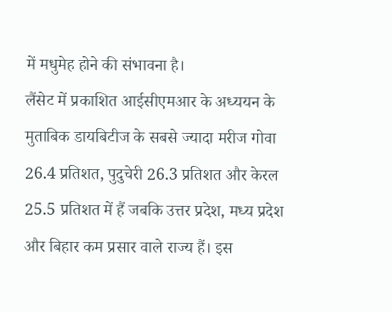में मधुमेह होने की संभावना है।
लैंसेट में प्रकाशित आईसीएमआर के अध्ययन के मुताबिक डायबिटीज के सबसे ज्यादा मरीज गोवा 26.4 प्रतिशत, पुदुचेरी 26.3 प्रतिशत और केरल 25.5 प्रतिशत में हैं जबकि उत्तर प्रदेश, मध्य प्रदेश और बिहार कम प्रसार वाले राज्य हैं। इस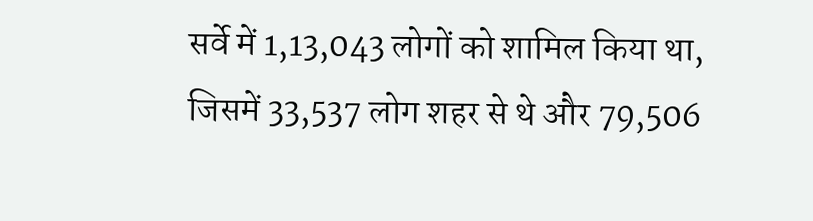सर्वे में 1,13,043 लोगों को शामिल किया था, जिसमें 33,537 लोग शहर से थे और 79,506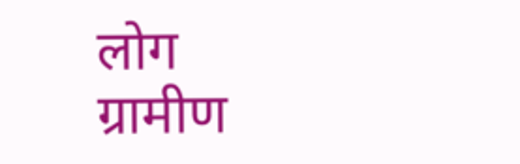लोग ग्रामीण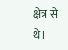क्षेत्र से थे।